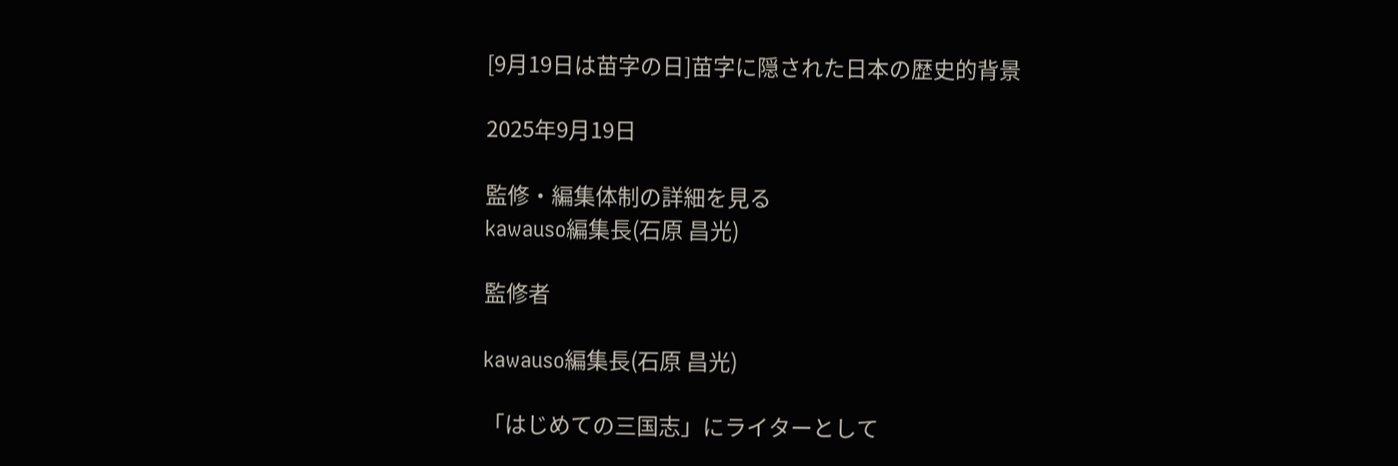[9月19日は苗字の日]苗字に隠された日本の歴史的背景

2025年9月19日

監修・編集体制の詳細を見る
kawauso編集長(石原 昌光)

監修者

kawauso編集長(石原 昌光)

「はじめての三国志」にライターとして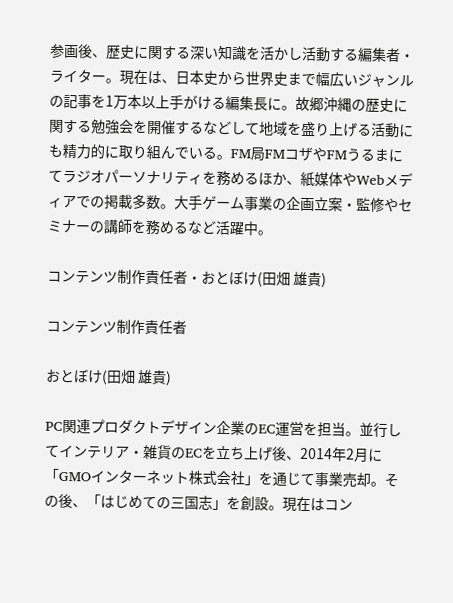参画後、歴史に関する深い知識を活かし活動する編集者・ライター。現在は、日本史から世界史まで幅広いジャンルの記事を1万本以上手がける編集長に。故郷沖縄の歴史に関する勉強会を開催するなどして地域を盛り上げる活動にも精力的に取り組んでいる。FM局FMコザやFMうるまにてラジオパーソナリティを務めるほか、紙媒体やWebメディアでの掲載多数。大手ゲーム事業の企画立案・監修やセミナーの講師を務めるなど活躍中。

コンテンツ制作責任者・おとぼけ(田畑 雄貴)

コンテンツ制作責任者

おとぼけ(田畑 雄貴)

PC関連プロダクトデザイン企業のEC運営を担当。並行してインテリア・雑貨のECを立ち上げ後、2014年2月に「GMOインターネット株式会社」を通じて事業売却。その後、「はじめての三国志」を創設。現在はコン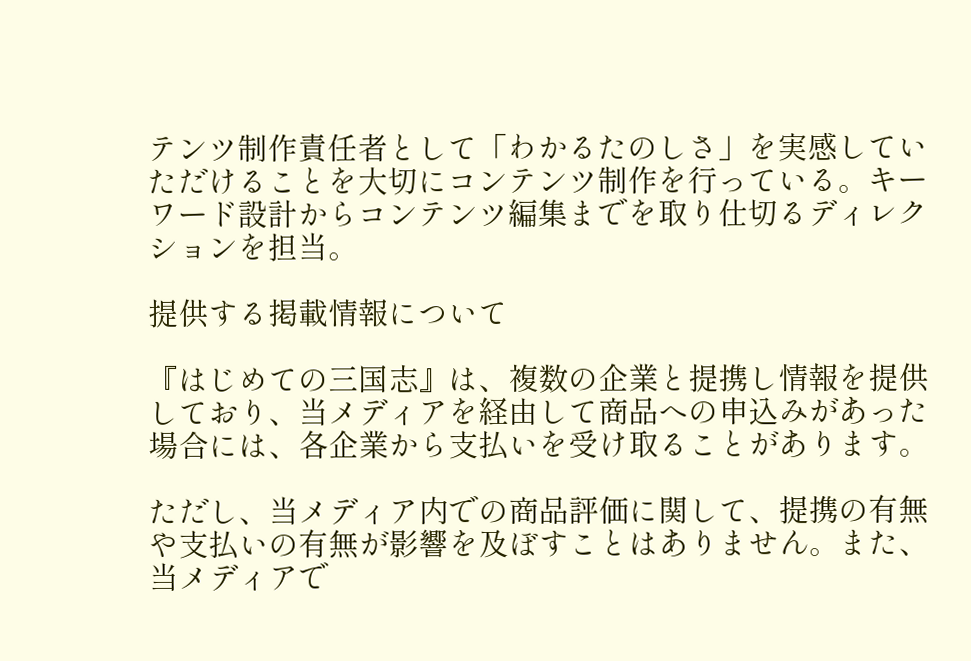テンツ制作責任者として「わかるたのしさ」を実感していただけることを大切にコンテンツ制作を行っている。キーワード設計からコンテンツ編集までを取り仕切るディレクションを担当。

提供する掲載情報について

『はじめての三国志』は、複数の企業と提携し情報を提供しており、当メディアを経由して商品への申込みがあった場合には、各企業から支払いを受け取ることがあります。

ただし、当メディア内での商品評価に関して、提携の有無や支払いの有無が影響を及ぼすことはありません。また、当メディアで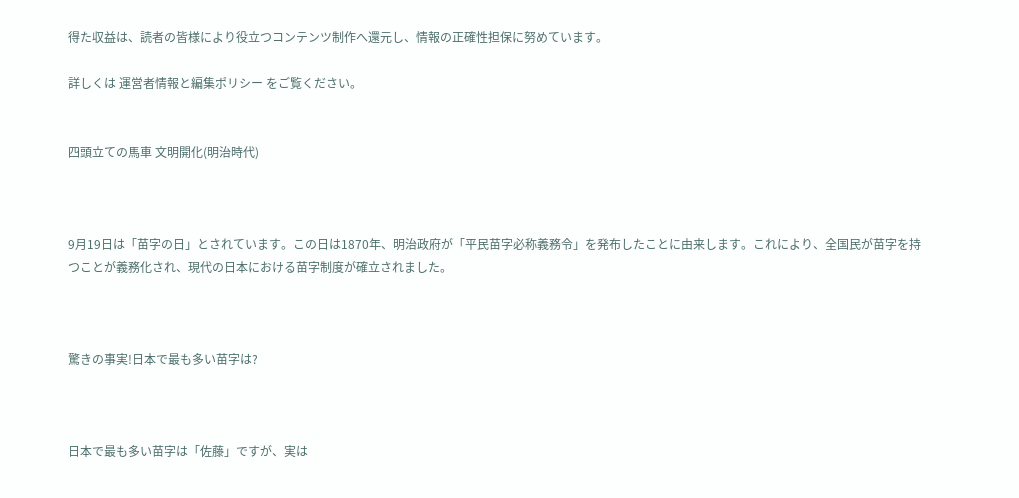得た収益は、読者の皆様により役立つコンテンツ制作へ還元し、情報の正確性担保に努めています。

詳しくは 運営者情報と編集ポリシー をご覧ください。


四頭立ての馬車 文明開化(明治時代)



9月19日は「苗字の日」とされています。この日は1870年、明治政府が「平民苗字必称義務令」を発布したことに由来します。これにより、全国民が苗字を持つことが義務化され、現代の日本における苗字制度が確立されました。



驚きの事実!日本で最も多い苗字は?



日本で最も多い苗字は「佐藤」ですが、実は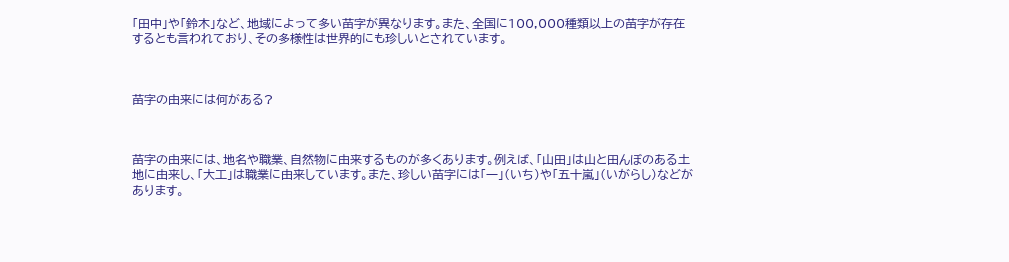「田中」や「鈴木」など、地域によって多い苗字が異なります。また、全国に100,000種類以上の苗字が存在するとも言われており、その多様性は世界的にも珍しいとされています。



苗字の由来には何がある?



苗字の由来には、地名や職業、自然物に由来するものが多くあります。例えば、「山田」は山と田んぼのある土地に由来し、「大工」は職業に由来しています。また、珍しい苗字には「一」(いち)や「五十嵐」(いがらし)などがあります。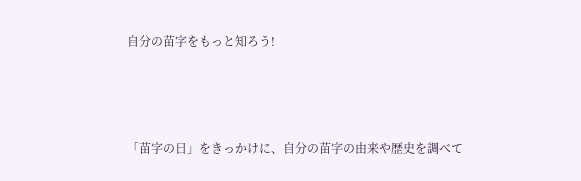自分の苗字をもっと知ろう!



「苗字の日」をきっかけに、自分の苗字の由来や歴史を調べて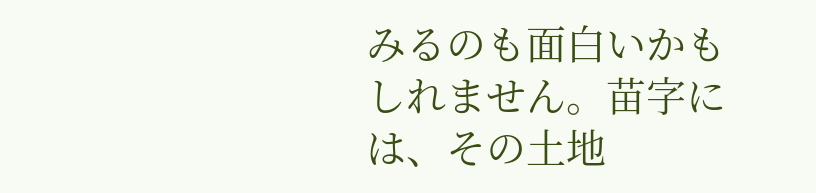みるのも面白いかもしれません。苗字には、その土地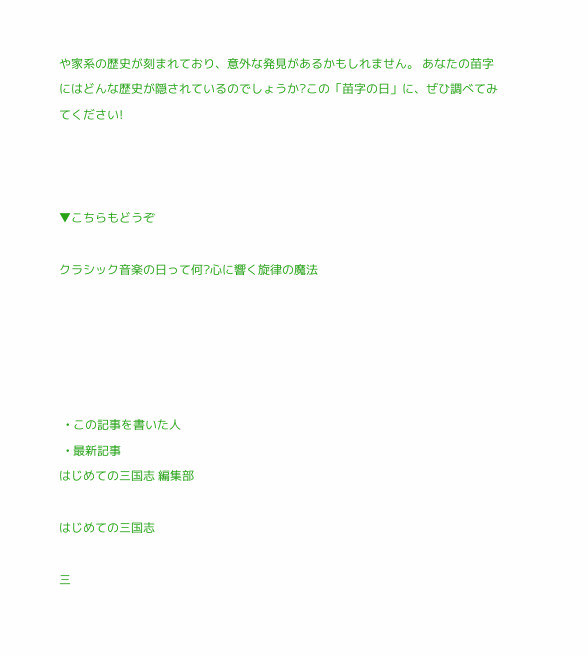や家系の歴史が刻まれており、意外な発見があるかもしれません。 あなたの苗字にはどんな歴史が隠されているのでしょうか?この「苗字の日」に、ぜひ調べてみてください!



▼こちらもどうぞ

クラシック音楽の日って何?心に響く旋律の魔法





  • この記事を書いた人
  • 最新記事
はじめての三国志 編集部

はじめての三国志

三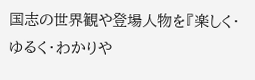国志の世界観や登場人物を『楽しく・ゆるく・わかりや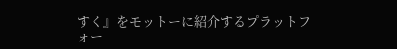すく』をモットーに紹介するプラットフォー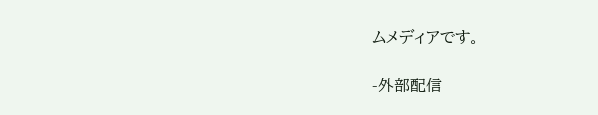ムメディアです。

-外部配信